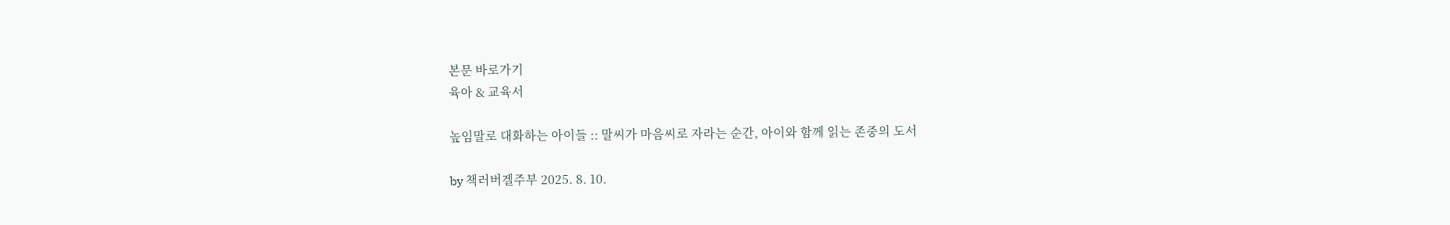본문 바로가기
육아 & 교육서

높임말로 대화하는 아이들 :: 말씨가 마음씨로 자라는 순간, 아이와 함께 읽는 존중의 도서

by 책러버겔주부 2025. 8. 10.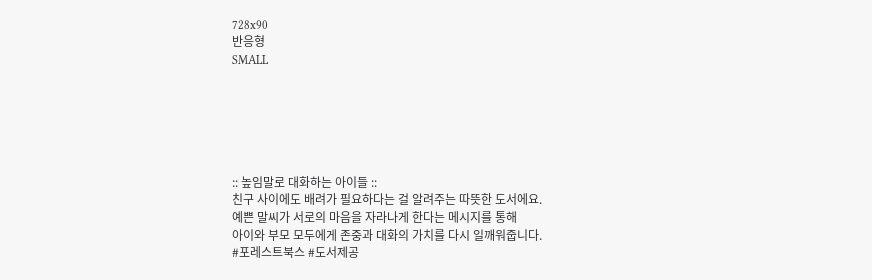728x90
반응형
SMALL






:: 높임말로 대화하는 아이들 ::
친구 사이에도 배려가 필요하다는 걸 알려주는 따뜻한 도서에요.
예쁜 말씨가 서로의 마음을 자라나게 한다는 메시지를 통해
아이와 부모 모두에게 존중과 대화의 가치를 다시 일깨워줍니다.
#포레스트북스 #도서제공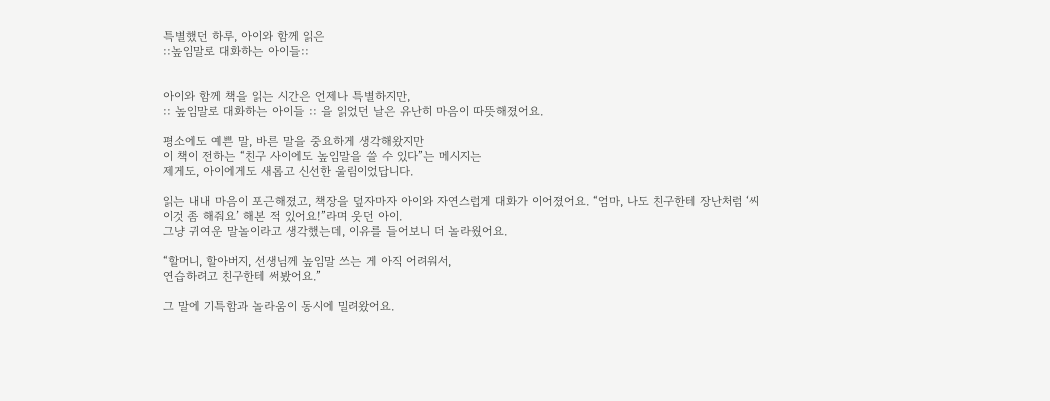특별했던 하루, 아이와 함께 읽은
::높임말로 대화하는 아이들::


아이와 함께 책을 읽는 시간은 언제나 특별하지만,
:: 높임말로 대화하는 아이들 :: 을 읽었던 날은 유난히 마음이 따뜻해졌어요.

평소에도 예쁜 말, 바른 말을 중요하게 생각해왔지만
이 책이 전하는 “친구 사이에도 높임말을 쓸 수 있다”는 메시지는
제게도, 아이에게도 새롭고 신선한 울림이었답니다.

읽는 내내 마음이 포근해졌고, 책장을 덮자마자 아이와 자연스럽게 대화가 이어졌어요. “엄마, 나도 친구한테 장난처럼 ‘씨 이것 좀 해줘요’ 해본 적 있어요!”라며 웃던 아이.
그냥 귀여운 말놀이라고 생각했는데, 이유를 들어보니 더 놀라웠어요.

“할머니, 할아버지, 선생님께 높임말 쓰는 게 아직 어려워서,
연습하려고 친구한테 써봤어요.”

그 말에 기특함과 놀라움이 동시에 밀려왔어요.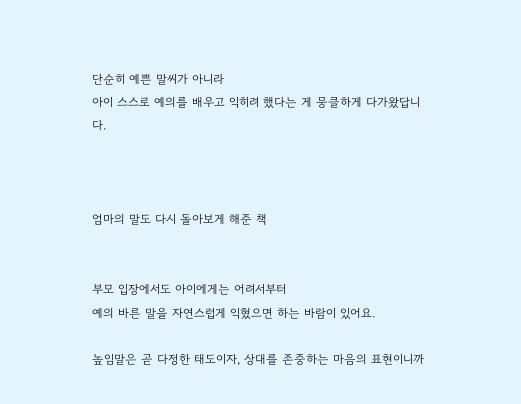단순히 예쁜 말씨가 아니라
아이 스스로 예의를 배우고 익히려 했다는 게 뭉클하게 다가왔답니다.



엄마의 말도 다시 돌아보게 해준 책


부모 입장에서도 아이에게는 어려서부터
예의 바른 말을 자연스럽게 익혔으면 하는 바람이 있어요.

높임말은 곧 다정한 태도이자, 상대를 존중하는 마음의 표현이니까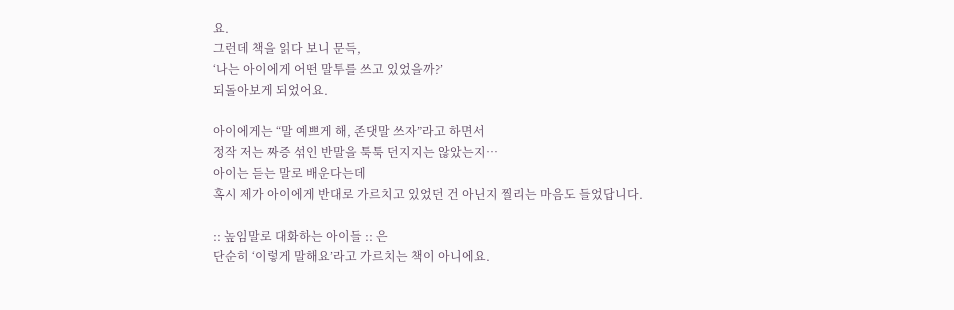요.
그런데 책을 읽다 보니 문득,
‘나는 아이에게 어떤 말투를 쓰고 있었을까?’
되돌아보게 되었어요.

아이에게는 “말 예쁘게 해, 존댓말 쓰자”라고 하면서
정작 저는 짜증 섞인 반말을 툭툭 던지지는 않았는지…
아이는 듣는 말로 배운다는데
혹시 제가 아이에게 반대로 가르치고 있었던 건 아닌지 찔리는 마음도 들었답니다.

:: 높임말로 대화하는 아이들 :: 은
단순히 ‘이렇게 말해요’라고 가르치는 책이 아니에요.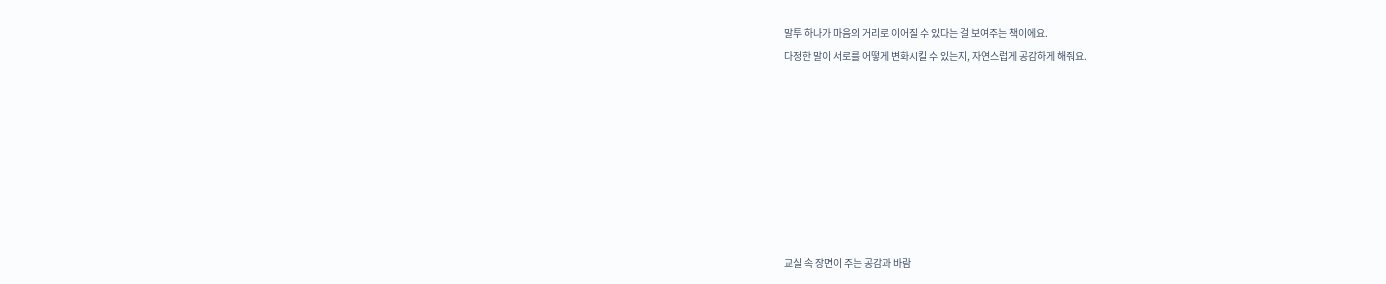말투 하나가 마음의 거리로 이어질 수 있다는 걸 보여주는 책이에요.
다정한 말이 서로를 어떻게 변화시킬 수 있는지, 자연스럽게 공감하게 해줘요.








교실 속 장면이 주는 공감과 바람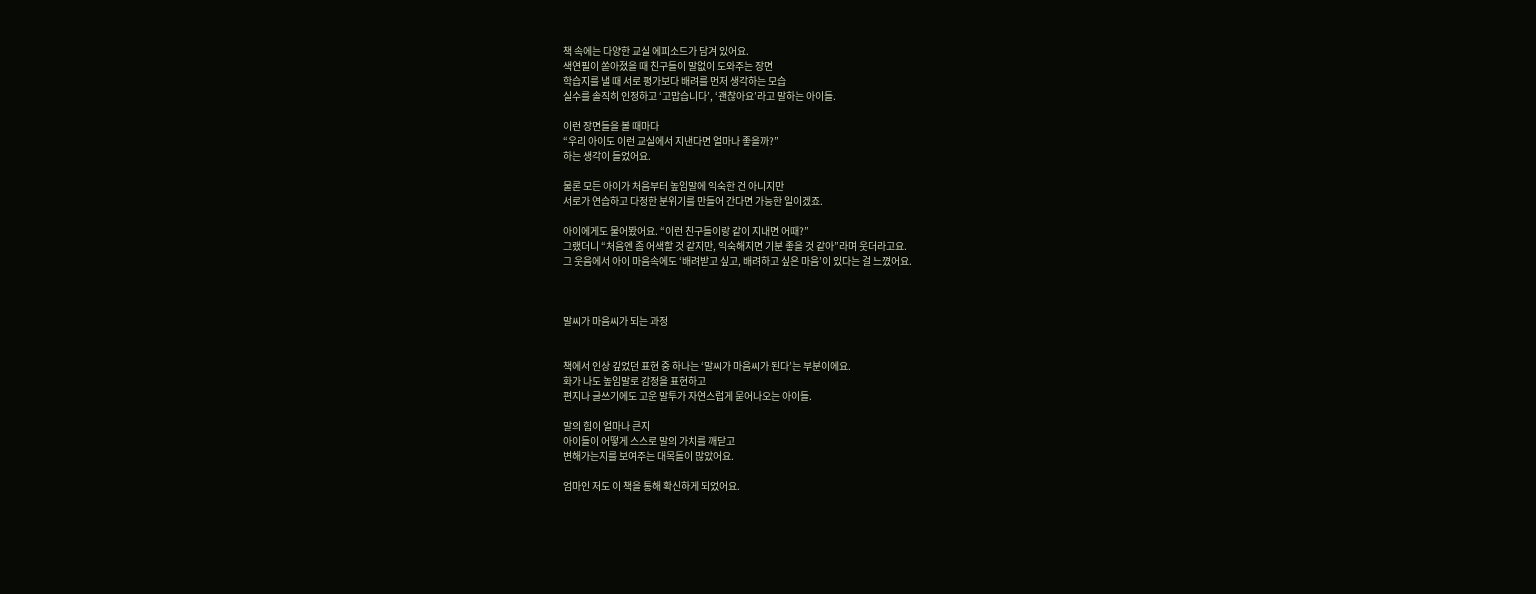책 속에는 다양한 교실 에피소드가 담겨 있어요.
색연필이 쏟아졌을 때 친구들이 말없이 도와주는 장면
학습지를 낼 때 서로 평가보다 배려를 먼저 생각하는 모습
실수를 솔직히 인정하고 ‘고맙습니다’, ‘괜찮아요’라고 말하는 아이들.

이런 장면들을 볼 때마다
“우리 아이도 이런 교실에서 지낸다면 얼마나 좋을까?”
하는 생각이 들었어요.

물론 모든 아이가 처음부터 높임말에 익숙한 건 아니지만
서로가 연습하고 다정한 분위기를 만들어 간다면 가능한 일이겠죠.

아이에게도 물어봤어요. “이런 친구들이랑 같이 지내면 어때?”
그랬더니 “처음엔 좀 어색할 것 같지만, 익숙해지면 기분 좋을 것 같아”라며 웃더라고요.
그 웃음에서 아이 마음속에도 ‘배려받고 싶고, 배려하고 싶은 마음’이 있다는 걸 느꼈어요.



말씨가 마음씨가 되는 과정


책에서 인상 깊었던 표현 중 하나는 ‘말씨가 마음씨가 된다’는 부분이에요.
화가 나도 높임말로 감정을 표현하고
편지나 글쓰기에도 고운 말투가 자연스럽게 묻어나오는 아이들.

말의 힘이 얼마나 큰지
아이들이 어떻게 스스로 말의 가치를 깨닫고
변해가는지를 보여주는 대목들이 많았어요.

엄마인 저도 이 책을 통해 확신하게 되었어요.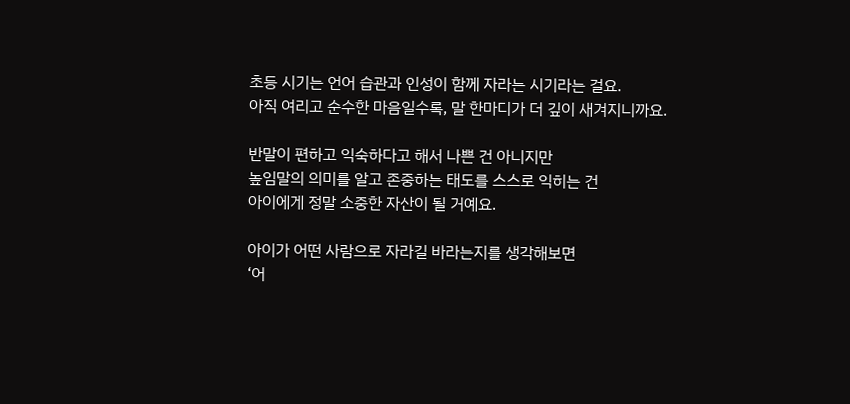초등 시기는 언어 습관과 인성이 함께 자라는 시기라는 걸요.
아직 여리고 순수한 마음일수록, 말 한마디가 더 깊이 새겨지니까요.

반말이 편하고 익숙하다고 해서 나쁜 건 아니지만
높임말의 의미를 알고 존중하는 태도를 스스로 익히는 건
아이에게 정말 소중한 자산이 될 거예요.

아이가 어떤 사람으로 자라길 바라는지를 생각해보면
‘어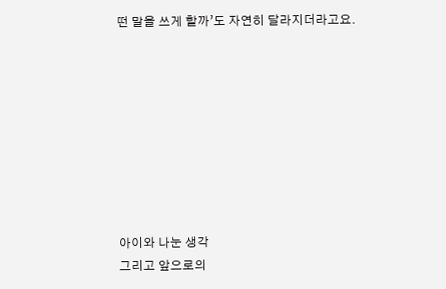떤 말을 쓰게 할까’도 자연히 달라지더라고요.









아이와 나눈 생각
그리고 앞으로의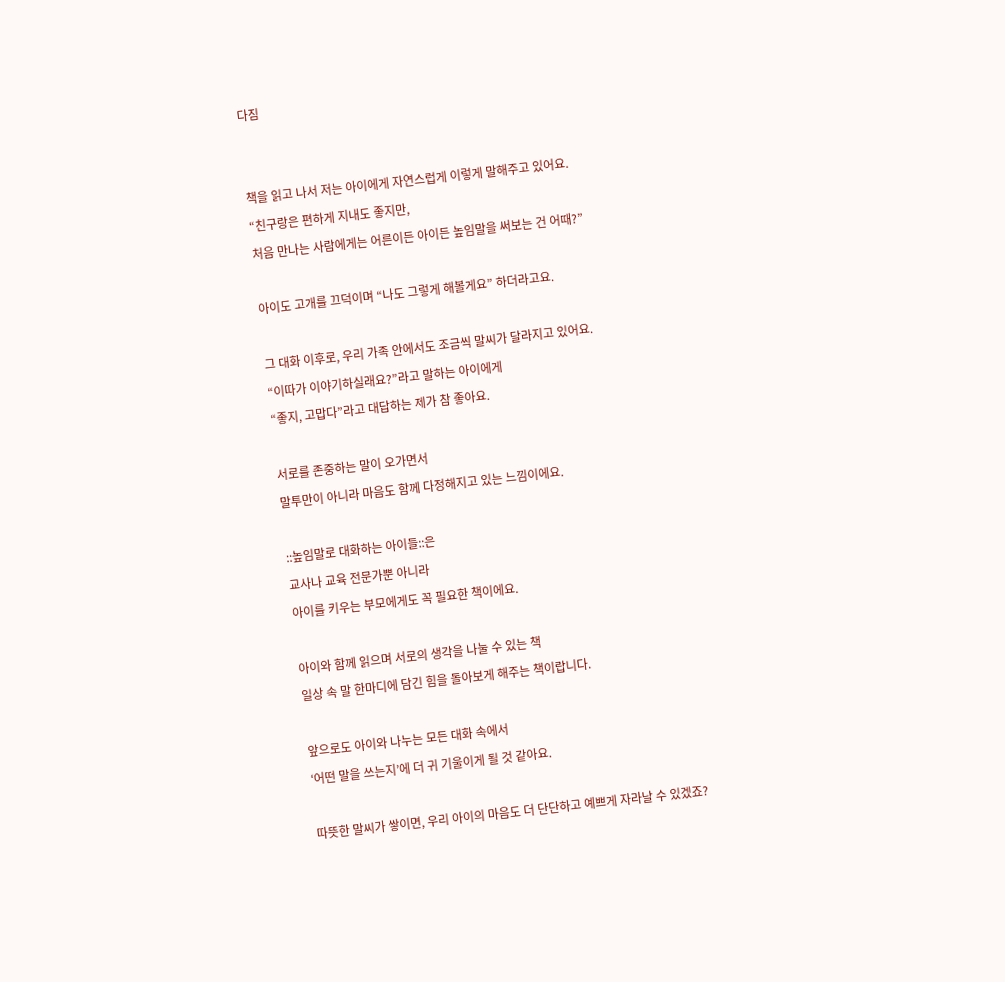다짐


책을 읽고 나서 저는 아이에게 자연스럽게 이렇게 말해주고 있어요.
“친구랑은 편하게 지내도 좋지만,
처음 만나는 사람에게는 어른이든 아이든 높임말을 써보는 건 어때?”

아이도 고개를 끄덕이며 “나도 그렇게 해볼게요” 하더라고요.

그 대화 이후로, 우리 가족 안에서도 조금씩 말씨가 달라지고 있어요.
“이따가 이야기하실래요?”라고 말하는 아이에게
“좋지, 고맙다”라고 대답하는 제가 참 좋아요.

서로를 존중하는 말이 오가면서
말투만이 아니라 마음도 함께 다정해지고 있는 느낌이에요.

::높임말로 대화하는 아이들::은
교사나 교육 전문가뿐 아니라
아이를 키우는 부모에게도 꼭 필요한 책이에요.

아이와 함께 읽으며 서로의 생각을 나눌 수 있는 책
일상 속 말 한마디에 담긴 힘을 돌아보게 해주는 책이랍니다.

앞으로도 아이와 나누는 모든 대화 속에서
‘어떤 말을 쓰는지’에 더 귀 기울이게 될 것 같아요.

따뜻한 말씨가 쌓이면, 우리 아이의 마음도 더 단단하고 예쁘게 자라날 수 있겠죠?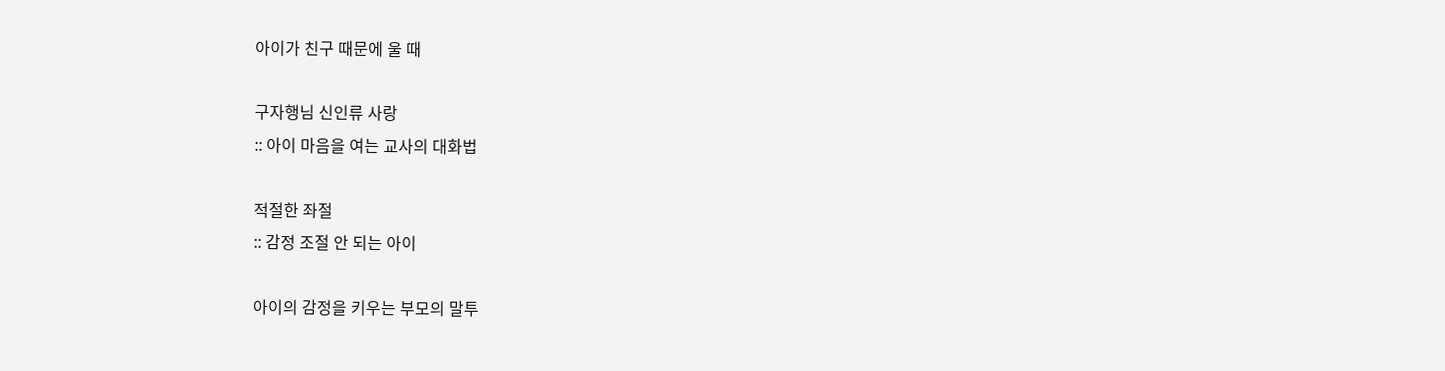아이가 친구 때문에 울 때

구자행님 신인류 사랑
:: 아이 마음을 여는 교사의 대화법

적절한 좌절
:: 감정 조절 안 되는 아이

아이의 감정을 키우는 부모의 말투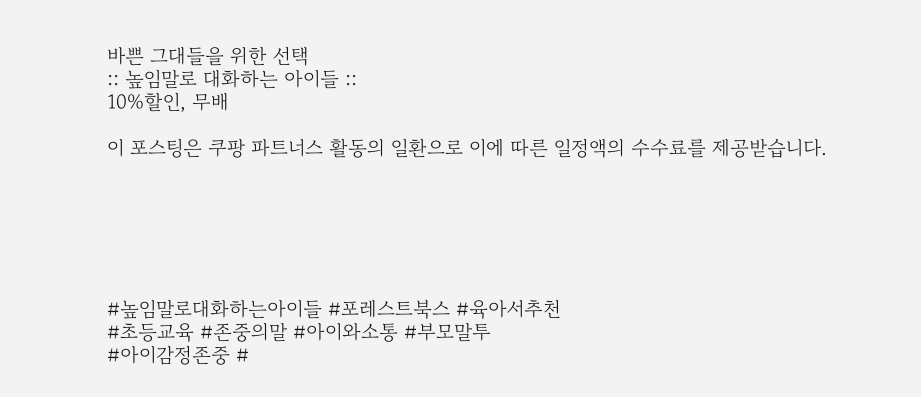바쁜 그대들을 위한 선택
:: 높임말로 대화하는 아이들 ::
10%할인, 무배

이 포스팅은 쿠팡 파트너스 활동의 일환으로 이에 따른 일정액의 수수료를 제공받습니다.






#높임말로대화하는아이들 #포레스트북스 #육아서추천
#초등교육 #존중의말 #아이와소통 #부모말투
#아이감정존중 #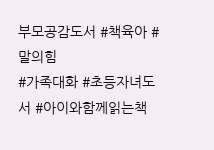부모공감도서 #책육아 #말의힘
#가족대화 #초등자녀도서 #아이와함께읽는책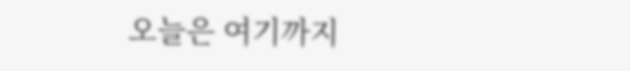오늘은 여기까지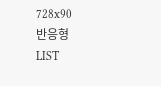728x90
반응형
LIST